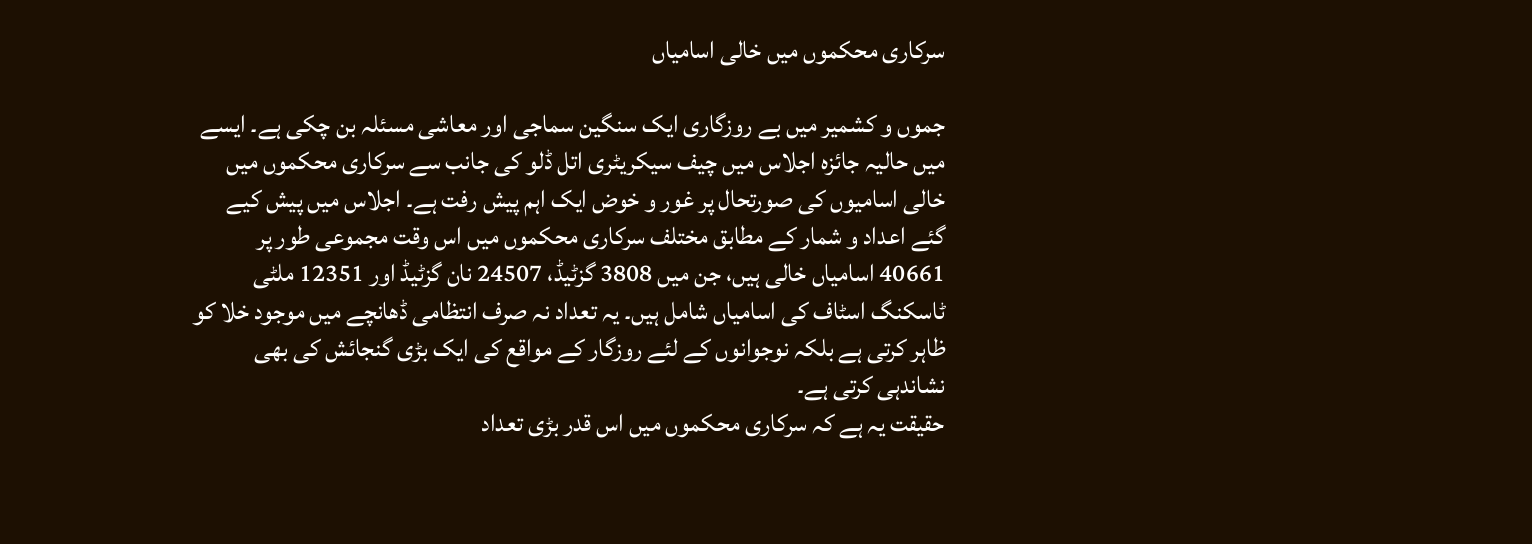سرکاری محکموں میں خالی اسامیاں

جموں و کشمیر میں بے روزگاری ایک سنگین سماجی اور معاشی مسئلہ بن چکی ہے۔ ایسے میں حالیہ جائزہ اجلاس میں چیف سیکریٹری اتل ڈلو کی جانب سے سرکاری محکموں میں خالی اسامیوں کی صورتحال پر غور و خوض ایک اہم پیش رفت ہے۔ اجلاس میں پیش کیے گئے اعداد و شمار کے مطابق مختلف سرکاری محکموں میں اس وقت مجموعی طور پر 40661 اسامیاں خالی ہیں، جن میں 3808 گزٹیڈ، 24507 نان گزٹیڈ اور 12351 ملٹی ٹاسکنگ اسٹاف کی اسامیاں شامل ہیں۔ یہ تعداد نہ صرف انتظامی ڈھانچے میں موجود خلا کو ظاہر کرتی ہے بلکہ نوجوانوں کے لئے روزگار کے مواقع کی ایک بڑی گنجائش کی بھی نشاندہی کرتی ہے۔
حقیقت یہ ہے کہ سرکاری محکموں میں اس قدر بڑی تعداد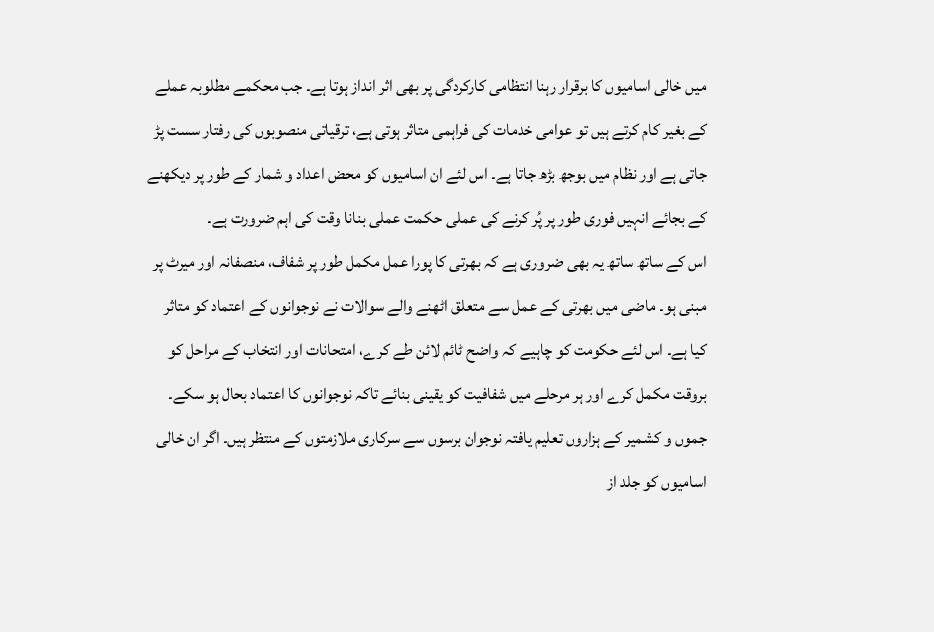میں خالی اسامیوں کا برقرار رہنا انتظامی کارکردگی پر بھی اثر انداز ہوتا ہے۔ جب محکمے مطلوبہ عملے کے بغیر کام کرتے ہیں تو عوامی خدمات کی فراہمی متاثر ہوتی ہے، ترقیاتی منصوبوں کی رفتار سست پڑ جاتی ہے اور نظام میں بوجھ بڑھ جاتا ہے۔ اس لئے ان اسامیوں کو محض اعداد و شمار کے طور پر دیکھنے کے بجائے انہیں فوری طور پر پُر کرنے کی عملی حکمت عملی بنانا وقت کی اہم ضرورت ہے۔
اس کے ساتھ ساتھ یہ بھی ضروری ہے کہ بھرتی کا پورا عمل مکمل طور پر شفاف، منصفانہ اور میرٹ پر مبنی ہو۔ ماضی میں بھرتی کے عمل سے متعلق اٹھنے والے سوالات نے نوجوانوں کے اعتماد کو متاثر کیا ہے۔ اس لئے حکومت کو چاہیے کہ واضح ٹائم لائن طے کرے، امتحانات اور انتخاب کے مراحل کو بروقت مکمل کرے اور ہر مرحلے میں شفافیت کو یقینی بنائے تاکہ نوجوانوں کا اعتماد بحال ہو سکے۔
جموں و کشمیر کے ہزاروں تعلیم یافتہ نوجوان برسوں سے سرکاری ملازمتوں کے منتظر ہیں۔ اگر ان خالی اسامیوں کو جلد از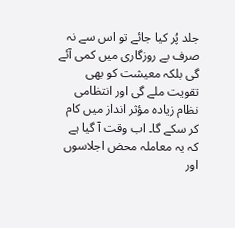جلد پُر کیا جائے تو اس سے نہ صرف بے روزگاری میں کمی آئے گی بلکہ معیشت کو بھی تقویت ملے گی اور انتظامی نظام زیادہ مؤثر انداز میں کام کر سکے گا۔ اب وقت آ گیا ہے کہ یہ معاملہ محض اجلاسوں اور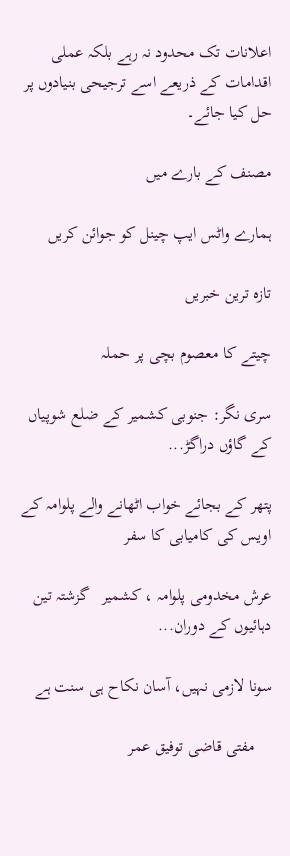اعلانات تک محدود نہ رہے بلکہ عملی اقدامات کے ذریعے اسے ترجیحی بنیادوں پر حل کیا جائے۔

مصنف کے بارے میں

ہمارے واٹس ایپ چینل کو جوائن کریں

تازہ ترین خبریں

چیتے کا معصوم بچی پر حملہ

سری نگر: جنوبی کشمیر کے ضلع شوپیاں کے گاؤں دراگڑ...

پتھر کے بجائے خواب اٹھانے والے پلوامہ کے اویس کی کامیابی کا سفر

عرش مخدومی پلوامہ ، کشمیر   گزشتہ تین دہائیوں کے دوران...

سونا لازمی نہیں، آسان نکاح ہی سنت ہے

    مفتی قاضی توفیق عمر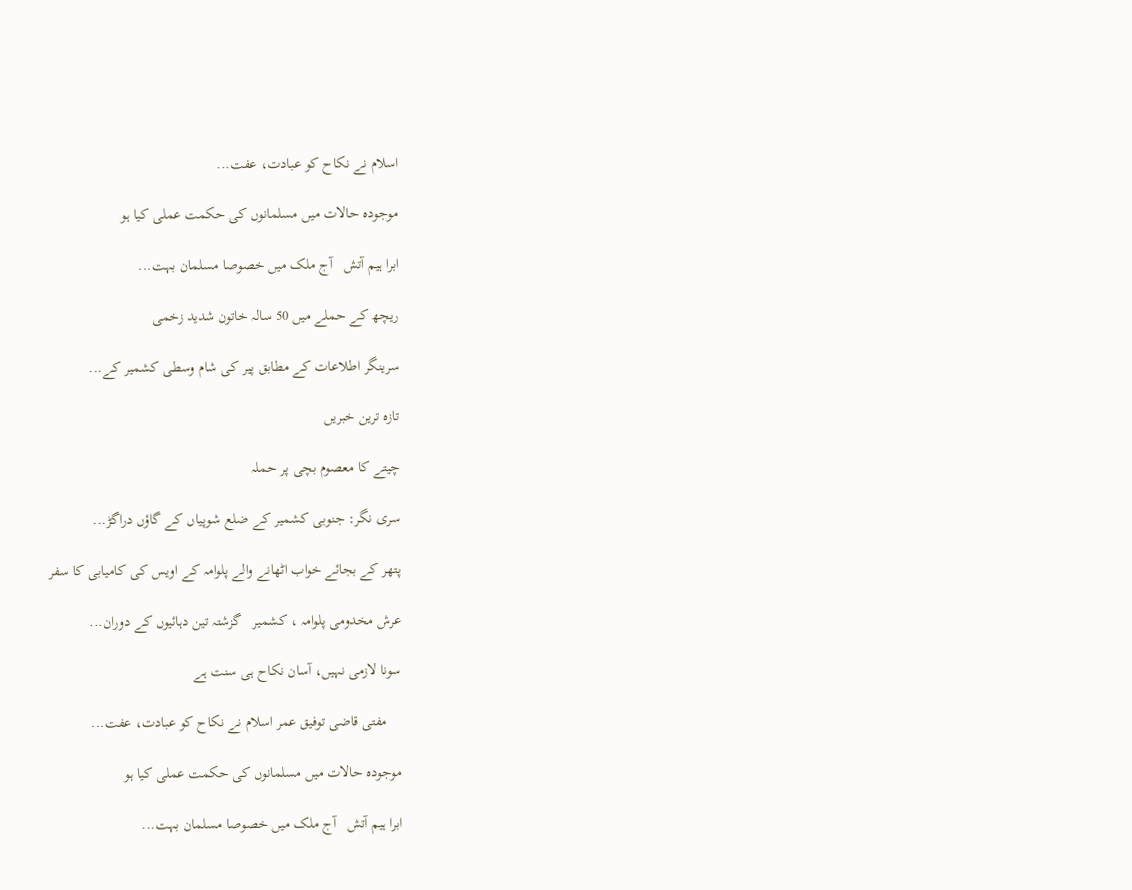اسلام نے نکاح کو عبادت، عفت...

موجودہ حالات میں مسلمانوں کی حکمت عملی کیا ہو

ابرا ہیم آتش   آج ملک میں خصوصا مسلمان بہت...

ریچھ کے حملے میں 50 سالہ خاتون شدید زخمی

سرینگر اطلاعات کے مطابق پیر کی شام وسطی کشمیر کے...

تازہ ترین خبریں

چیتے کا معصوم بچی پر حملہ

سری نگر: جنوبی کشمیر کے ضلع شوپیاں کے گاؤں دراگڑ...

پتھر کے بجائے خواب اٹھانے والے پلوامہ کے اویس کی کامیابی کا سفر

عرش مخدومی پلوامہ ، کشمیر   گزشتہ تین دہائیوں کے دوران...

سونا لازمی نہیں، آسان نکاح ہی سنت ہے

    مفتی قاضی توفیق عمر اسلام نے نکاح کو عبادت، عفت...

موجودہ حالات میں مسلمانوں کی حکمت عملی کیا ہو

ابرا ہیم آتش   آج ملک میں خصوصا مسلمان بہت...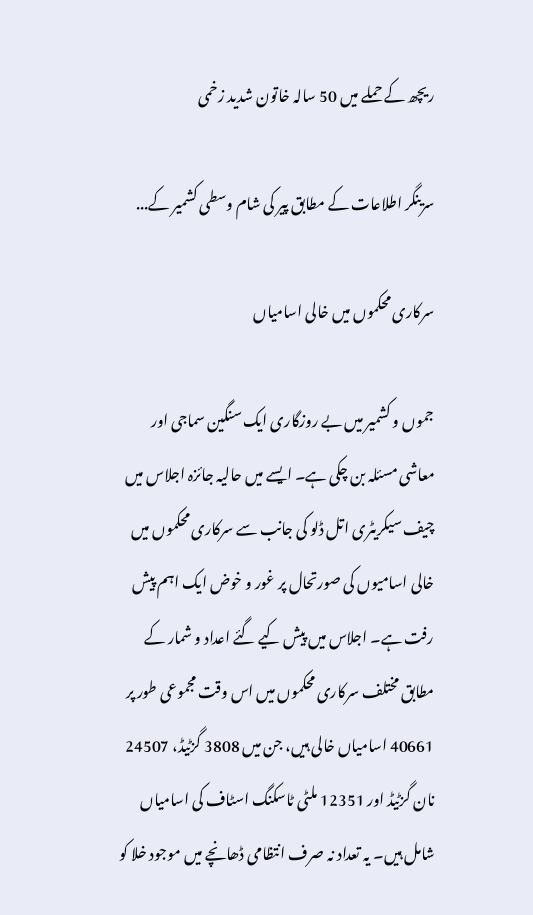ریچھ کے حملے میں 50 سالہ خاتون شدید زخمی

سرینگر اطلاعات کے مطابق پیر کی شام وسطی کشمیر کے...

سرکاری محکموں میں خالی اسامیاں

جموں و کشمیر میں بے روزگاری ایک سنگین سماجی اور معاشی مسئلہ بن چکی ہے۔ ایسے میں حالیہ جائزہ اجلاس میں چیف سیکریٹری اتل ڈلو کی جانب سے سرکاری محکموں میں خالی اسامیوں کی صورتحال پر غور و خوض ایک اہم پیش رفت ہے۔ اجلاس میں پیش کیے گئے اعداد و شمار کے مطابق مختلف سرکاری محکموں میں اس وقت مجموعی طور پر 40661 اسامیاں خالی ہیں، جن میں 3808 گزٹیڈ، 24507 نان گزٹیڈ اور 12351 ملٹی ٹاسکنگ اسٹاف کی اسامیاں شامل ہیں۔ یہ تعداد نہ صرف انتظامی ڈھانچے میں موجود خلا کو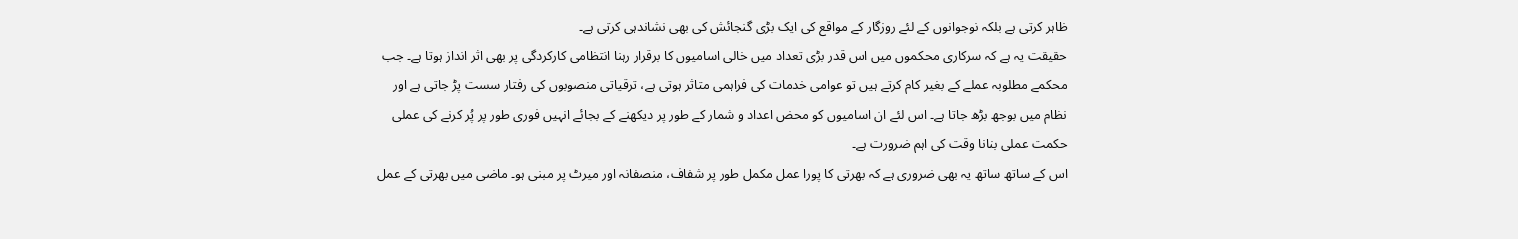ظاہر کرتی ہے بلکہ نوجوانوں کے لئے روزگار کے مواقع کی ایک بڑی گنجائش کی بھی نشاندہی کرتی ہے۔
حقیقت یہ ہے کہ سرکاری محکموں میں اس قدر بڑی تعداد میں خالی اسامیوں کا برقرار رہنا انتظامی کارکردگی پر بھی اثر انداز ہوتا ہے۔ جب محکمے مطلوبہ عملے کے بغیر کام کرتے ہیں تو عوامی خدمات کی فراہمی متاثر ہوتی ہے، ترقیاتی منصوبوں کی رفتار سست پڑ جاتی ہے اور نظام میں بوجھ بڑھ جاتا ہے۔ اس لئے ان اسامیوں کو محض اعداد و شمار کے طور پر دیکھنے کے بجائے انہیں فوری طور پر پُر کرنے کی عملی حکمت عملی بنانا وقت کی اہم ضرورت ہے۔
اس کے ساتھ ساتھ یہ بھی ضروری ہے کہ بھرتی کا پورا عمل مکمل طور پر شفاف، منصفانہ اور میرٹ پر مبنی ہو۔ ماضی میں بھرتی کے عمل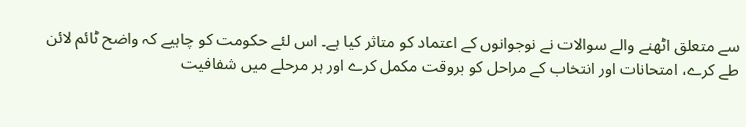سے متعلق اٹھنے والے سوالات نے نوجوانوں کے اعتماد کو متاثر کیا ہے۔ اس لئے حکومت کو چاہیے کہ واضح ٹائم لائن طے کرے، امتحانات اور انتخاب کے مراحل کو بروقت مکمل کرے اور ہر مرحلے میں شفافیت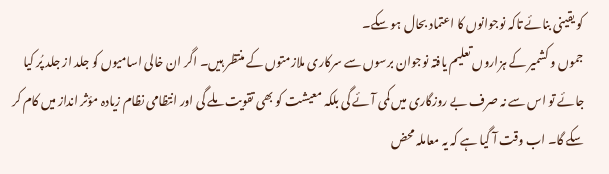کو یقینی بنائے تاکہ نوجوانوں کا اعتماد بحال ہو سکے۔
جموں و کشمیر کے ہزاروں تعلیم یافتہ نوجوان برسوں سے سرکاری ملازمتوں کے منتظر ہیں۔ اگر ان خالی اسامیوں کو جلد از جلد پُر کیا جائے تو اس سے نہ صرف بے روزگاری میں کمی آئے گی بلکہ معیشت کو بھی تقویت ملے گی اور انتظامی نظام زیادہ مؤثر انداز میں کام کر سکے گا۔ اب وقت آ گیا ہے کہ یہ معاملہ محض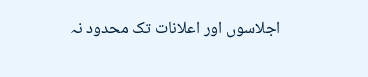اجلاسوں اور اعلانات تک محدود نہ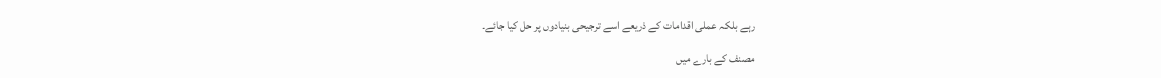رہے بلکہ عملی اقدامات کے ذریعے اسے ترجیحی بنیادوں پر حل کیا جائے۔

مصنف کے بارے میں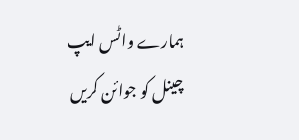ہمارے واٹس ایپ چینل کو جوائن کریں